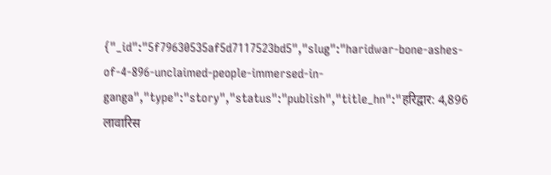{"_id":"5f79630535af5d7117523bd5","slug":"haridwar-bone-ashes-of-4-896-unclaimed-people-immersed-in-ganga","type":"story","status":"publish","title_hn":"हरिद्वार: 4,896 लावारिस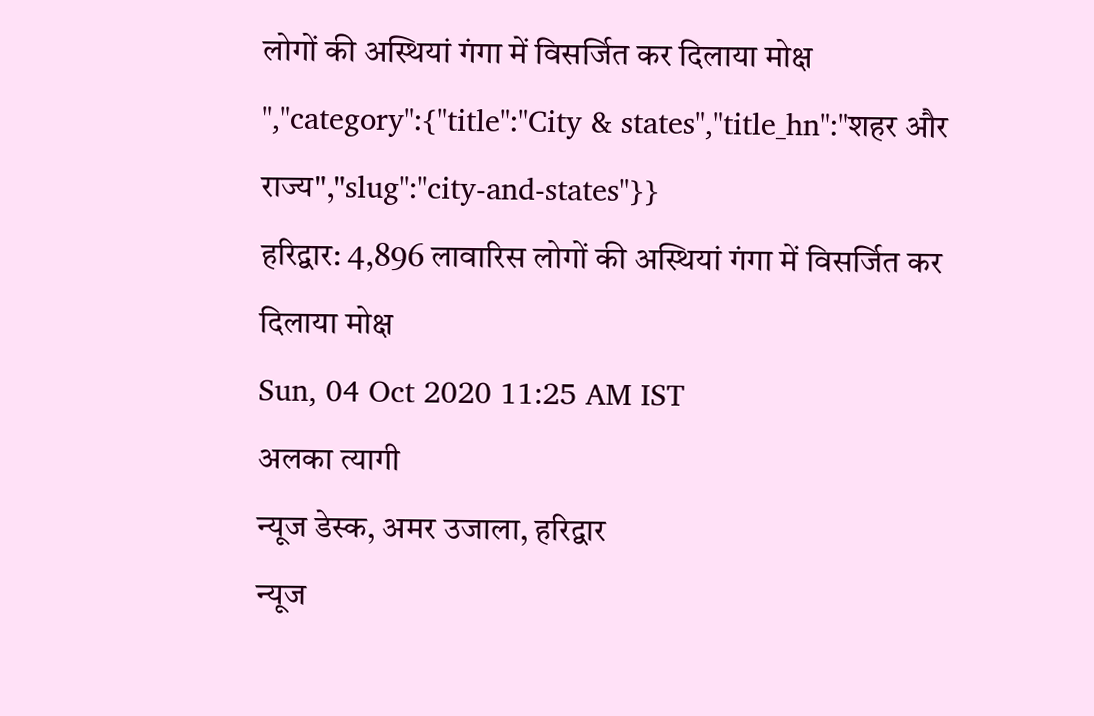लोगों की अस्थियां गंगा में विसर्जित कर दिलाया मोक्ष ","category":{"title":"City & states","title_hn":"शहर और राज्य","slug":"city-and-states"}}
हरिद्वार: 4,896 लावारिस लोगों की अस्थियां गंगा में विसर्जित कर दिलाया मोक्ष
Sun, 04 Oct 2020 11:25 AM IST
अलका त्यागी
न्यूज डेस्क, अमर उजाला, हरिद्वार
न्यूज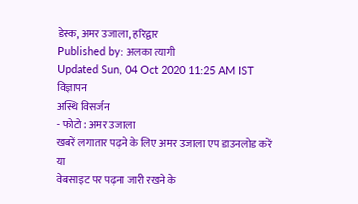डेस्क, अमर उजाला, हरिद्वार
Published by: अलका त्यागी
Updated Sun, 04 Oct 2020 11:25 AM IST
विज्ञापन
अस्थि विसर्जन
- फोटो : अमर उजाला
खबरें लगातार पढ़ने के लिए अमर उजाला एप डाउनलोड करें
या
वेबसाइट पर पढ़ना जारी रखने के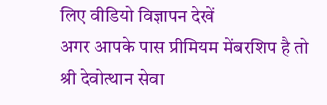लिए वीडियो विज्ञापन देखें
अगर आपके पास प्रीमियम मेंबरशिप है तो
श्री देवोत्थान सेवा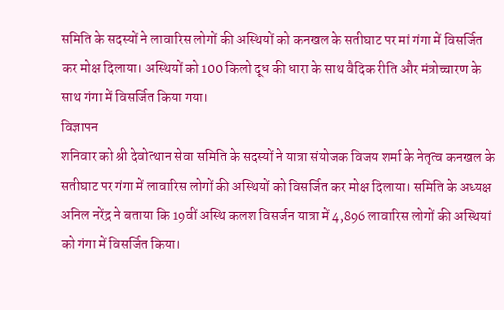समिति के सदस्यों ने लावारिस लोगों की अस्थियों को कनखल के सतीघाट पर मां गंगा में विसर्जित कर मोक्ष दिलाया। अस्थियों को 100 किलो दूध की धारा के साथ वैदिक रीति और मंत्रोच्चारण के साथ गंगा में विसर्जित किया गया।
विज्ञापन
शनिवार को श्री देवोत्थान सेवा समिति के सदस्यों ने यात्रा संयोजक विजय शर्मा के नेतृत्व कनखल के सतीघाट पर गंगा में लावारिस लोगों की अस्थियों को विसर्जित कर मोक्ष दिलाया। समिति के अध्यक्ष अनिल नरेंद्र ने बताया कि 19वीं अस्थि कलश विसर्जन यात्रा में 4,896 लावारिस लोगों की अस्थियां को गंगा में विसर्जित किया।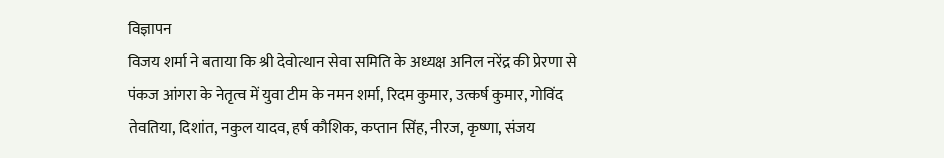विज्ञापन
विजय शर्मा ने बताया कि श्री देवोत्थान सेवा समिति के अध्यक्ष अनिल नरेंद्र की प्रेरणा से पंकज आंगरा के नेतृत्व में युवा टीम के नमन शर्मा, रिदम कुमार, उत्कर्ष कुमार, गोविंद तेवतिया, दिशांत, नकुल यादव, हर्ष कौशिक, कप्तान सिंह, नीरज, कृष्णा, संजय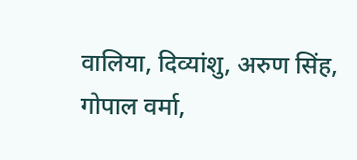वालिया, दिव्यांशु, अरुण सिंह, गोपाल वर्मा,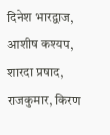दिनेश भारद्वाज, आशीष कश्यप, शारदा प्रषाद, राजकुमार, किरण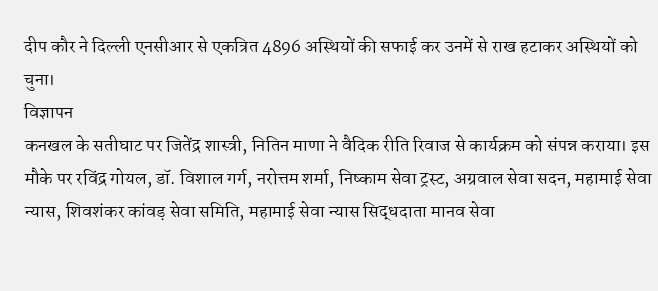दीप कौर ने दिल्ली एनसीआर से एकत्रित 4896 अस्थियों की सफाई कर उनमें से राख हटाकर अस्थियों को चुना।
विज्ञापन
कनखल के सतीघाट पर जितेंद्र शास्त्री, नितिन माणा ने वैदिक रीति रिवाज से कार्यक्रम को संपन्न कराया। इस मौके पर रविंद्र गोयल, डॉ. विशाल गर्ग, नरोत्तम शर्मा, निष्काम सेवा ट्रस्ट, अग्रवाल सेवा सदन, महामाई सेवा न्यास, शिवशंकर कांवड़ सेवा समिति, महामाई सेवा न्यास सिद्धदाता मानव सेवा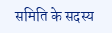समिति के सदस्य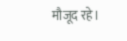मौजूद रहे।